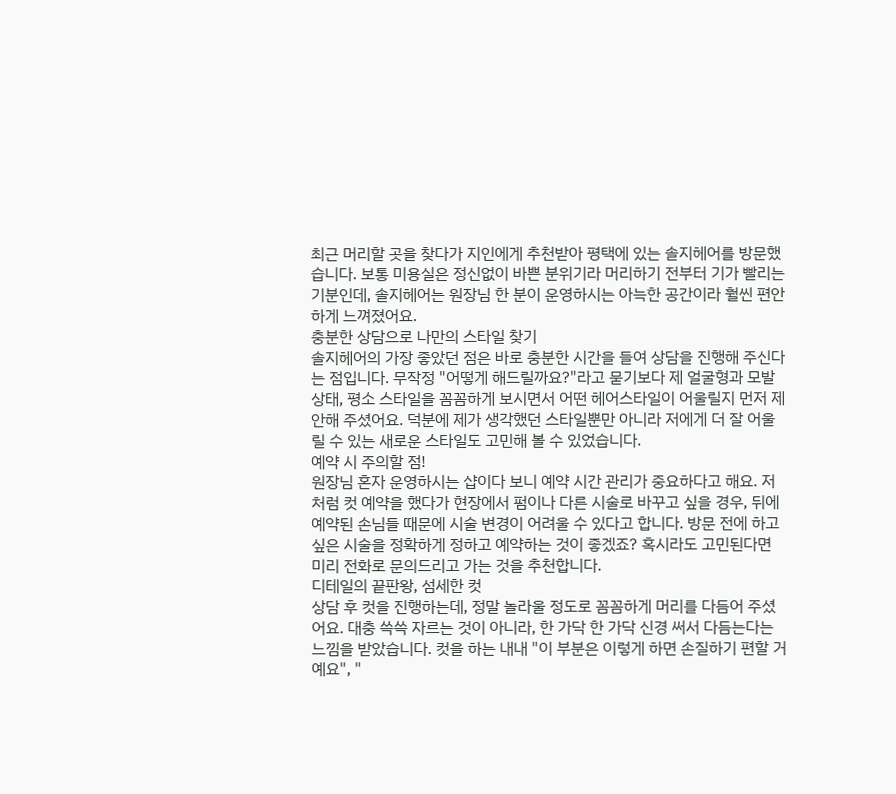최근 머리할 곳을 찾다가 지인에게 추천받아 평택에 있는 솔지헤어를 방문했습니다. 보통 미용실은 정신없이 바쁜 분위기라 머리하기 전부터 기가 빨리는 기분인데, 솔지헤어는 원장님 한 분이 운영하시는 아늑한 공간이라 훨씬 편안하게 느껴졌어요.
충분한 상담으로 나만의 스타일 찾기
솔지헤어의 가장 좋았던 점은 바로 충분한 시간을 들여 상담을 진행해 주신다는 점입니다. 무작정 "어떻게 해드릴까요?"라고 묻기보다 제 얼굴형과 모발 상태, 평소 스타일을 꼼꼼하게 보시면서 어떤 헤어스타일이 어울릴지 먼저 제안해 주셨어요. 덕분에 제가 생각했던 스타일뿐만 아니라 저에게 더 잘 어울릴 수 있는 새로운 스타일도 고민해 볼 수 있었습니다.
예약 시 주의할 점!
원장님 혼자 운영하시는 샵이다 보니 예약 시간 관리가 중요하다고 해요. 저처럼 컷 예약을 했다가 현장에서 펌이나 다른 시술로 바꾸고 싶을 경우, 뒤에 예약된 손님들 때문에 시술 변경이 어려울 수 있다고 합니다. 방문 전에 하고 싶은 시술을 정확하게 정하고 예약하는 것이 좋겠죠? 혹시라도 고민된다면 미리 전화로 문의드리고 가는 것을 추천합니다.
디테일의 끝판왕, 섬세한 컷
상담 후 컷을 진행하는데, 정말 놀라울 정도로 꼼꼼하게 머리를 다듬어 주셨어요. 대충 쓱쓱 자르는 것이 아니라, 한 가닥 한 가닥 신경 써서 다듬는다는 느낌을 받았습니다. 컷을 하는 내내 "이 부분은 이렇게 하면 손질하기 편할 거예요", "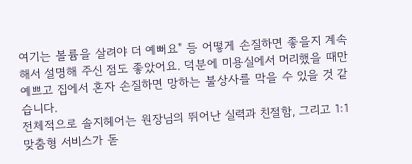여기는 볼륨을 살려야 더 예뻐요" 등 어떻게 손질하면 좋을지 계속해서 설명해 주신 점도 좋았어요. 덕분에 미용실에서 머리했을 때만 예쁘고 집에서 혼자 손질하면 망하는 불상사를 막을 수 있을 것 같습니다.
전체적으로 솔지헤어는 원장님의 뛰어난 실력과 친절함, 그리고 1:1 맞춤형 서비스가 돋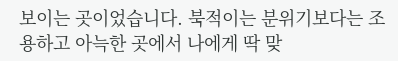보이는 곳이었습니다. 북적이는 분위기보다는 조용하고 아늑한 곳에서 나에게 딱 맞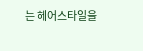는 헤어스타일을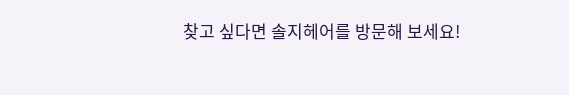찾고 싶다면 솔지헤어를 방문해 보세요!